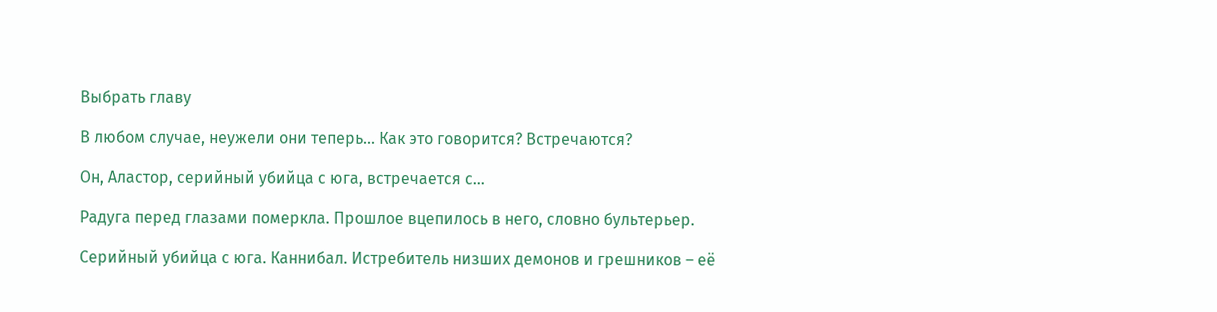Выбрать главу

В любом случае, неужели они теперь… Как это говорится? Встречаются?

Он, Аластор, серийный убийца с юга, встречается с…

Радуга перед глазами померкла. Прошлое вцепилось в него, словно бультерьер.

Серийный убийца с юга. Каннибал. Истребитель низших демонов и грешников – её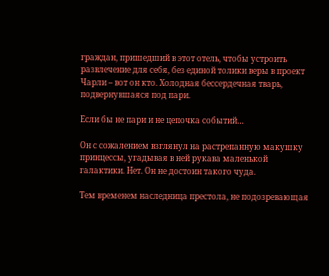граждан, пришедший в этот отель, чтобы устроить развлечение для себя, без единой толики веры в проект Чарли – вот он кто. Холодная бессердечная тварь, подвернувшаяся под пари.

Если бы не пари и не цепочка событий…

Он с сожалением взглянул на растрепанную макушку принцессы, угадывая в ней рукава маленькой галактики. Нет. Он не достоин такого чуда.

Тем временем наследница престола, не подозревающая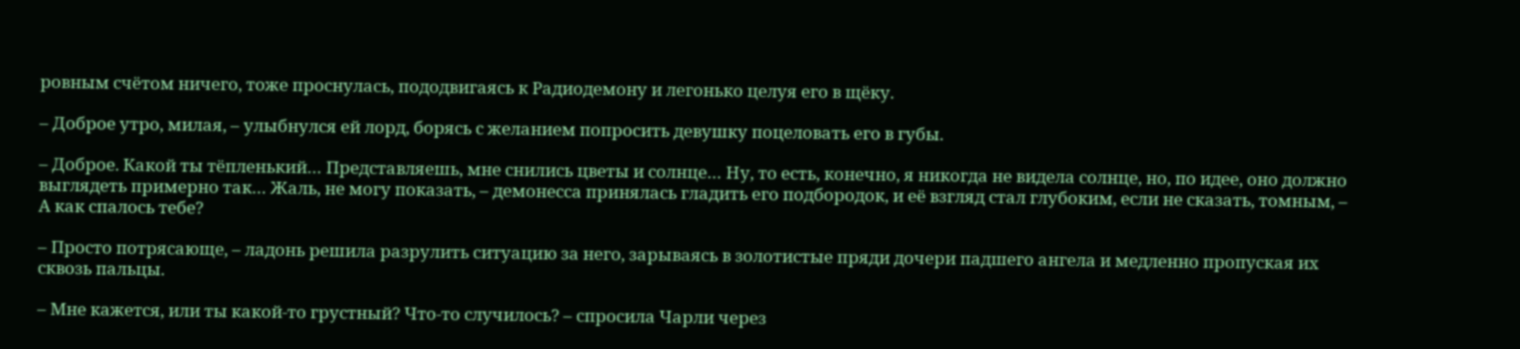ровным счётом ничего, тоже проснулась, пододвигаясь к Радиодемону и легонько целуя его в щёку.

– Доброе утро, милая, – улыбнулся ей лорд, борясь с желанием попросить девушку поцеловать его в губы.

– Доброе. Какой ты тёпленький… Представляешь, мне снились цветы и солнце… Ну, то есть, конечно, я никогда не видела солнце, но, по идее, оно должно выглядеть примерно так… Жаль, не могу показать, – демонесса принялась гладить его подбородок, и её взгляд стал глубоким, если не сказать, томным, – А как спалось тебе?

– Просто потрясающе, – ладонь решила разрулить ситуацию за него, зарываясь в золотистые пряди дочери падшего ангела и медленно пропуская их сквозь пальцы.

– Мне кажется, или ты какой-то грустный? Что-то случилось? – спросила Чарли через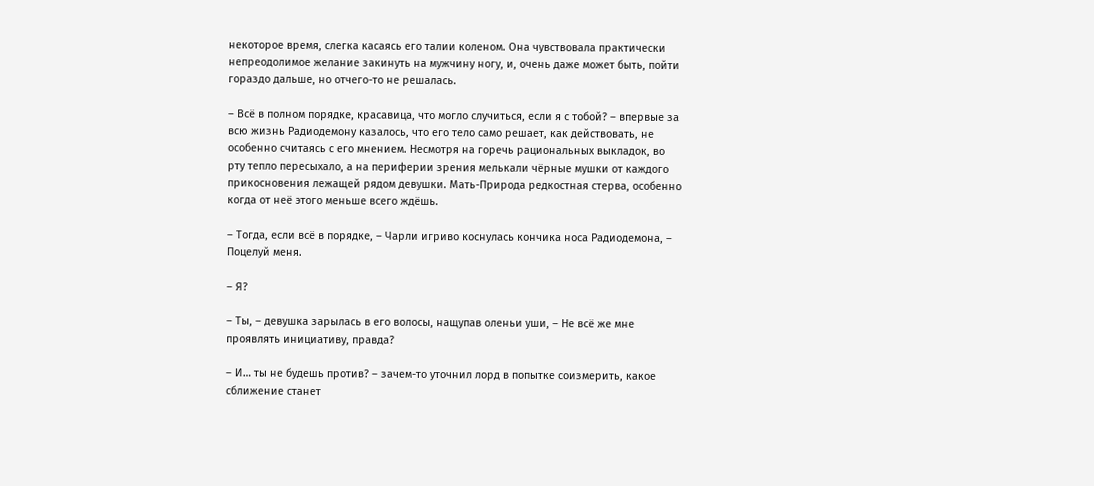некоторое время, слегка касаясь его талии коленом. Она чувствовала практически непреодолимое желание закинуть на мужчину ногу, и, очень даже может быть, пойти гораздо дальше, но отчего-то не решалась.

– Всё в полном порядке, красавица, что могло случиться, если я с тобой? – впервые за всю жизнь Радиодемону казалось, что его тело само решает, как действовать, не особенно считаясь с его мнением. Несмотря на горечь рациональных выкладок, во рту тепло пересыхало, а на периферии зрения мелькали чёрные мушки от каждого прикосновения лежащей рядом девушки. Мать-Природа редкостная стерва, особенно когда от неё этого меньше всего ждёшь.

– Тогда, если всё в порядке, – Чарли игриво коснулась кончика носа Радиодемона, – Поцелуй меня.

– Я?

– Ты, – девушка зарылась в его волосы, нащупав оленьи уши, – Не всё же мне проявлять инициативу, правда?

– И… ты не будешь против? – зачем-то уточнил лорд в попытке соизмерить, какое сближение станет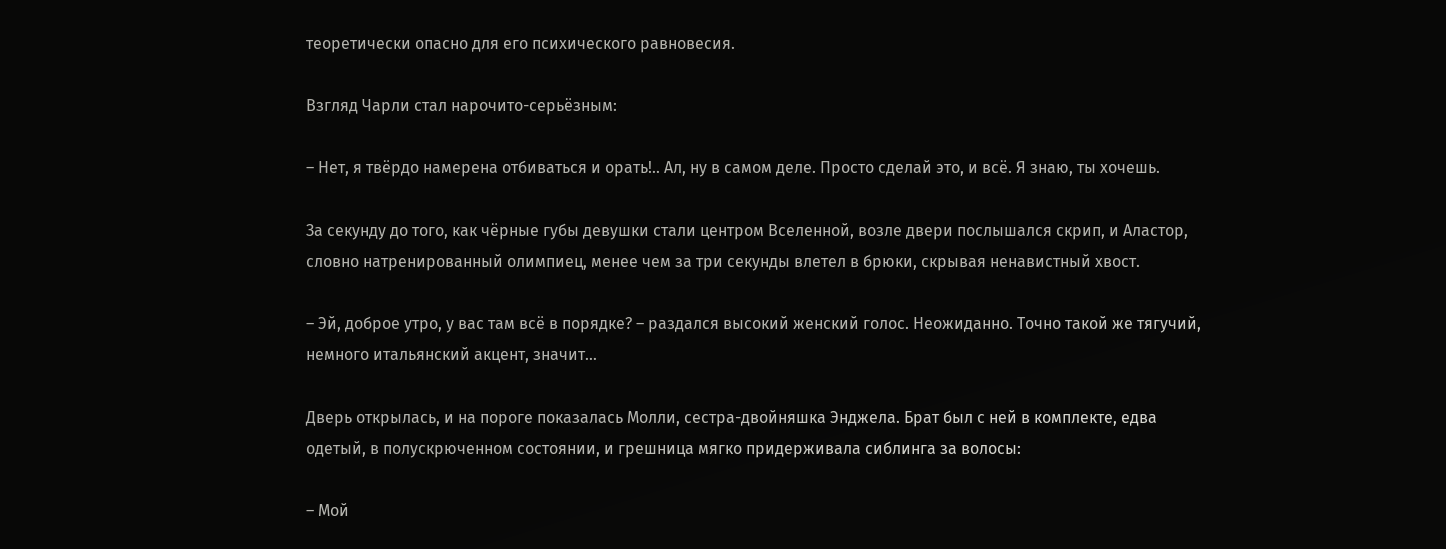теоретически опасно для его психического равновесия.

Взгляд Чарли стал нарочито-серьёзным:

– Нет, я твёрдо намерена отбиваться и орать!.. Ал, ну в самом деле. Просто сделай это, и всё. Я знаю, ты хочешь.

За секунду до того, как чёрные губы девушки стали центром Вселенной, возле двери послышался скрип, и Аластор, словно натренированный олимпиец, менее чем за три секунды влетел в брюки, скрывая ненавистный хвост.

– Эй, доброе утро, у вас там всё в порядке? – раздался высокий женский голос. Неожиданно. Точно такой же тягучий, немного итальянский акцент, значит…

Дверь открылась, и на пороге показалась Молли, сестра-двойняшка Энджела. Брат был с ней в комплекте, едва одетый, в полускрюченном состоянии, и грешница мягко придерживала сиблинга за волосы:

– Мой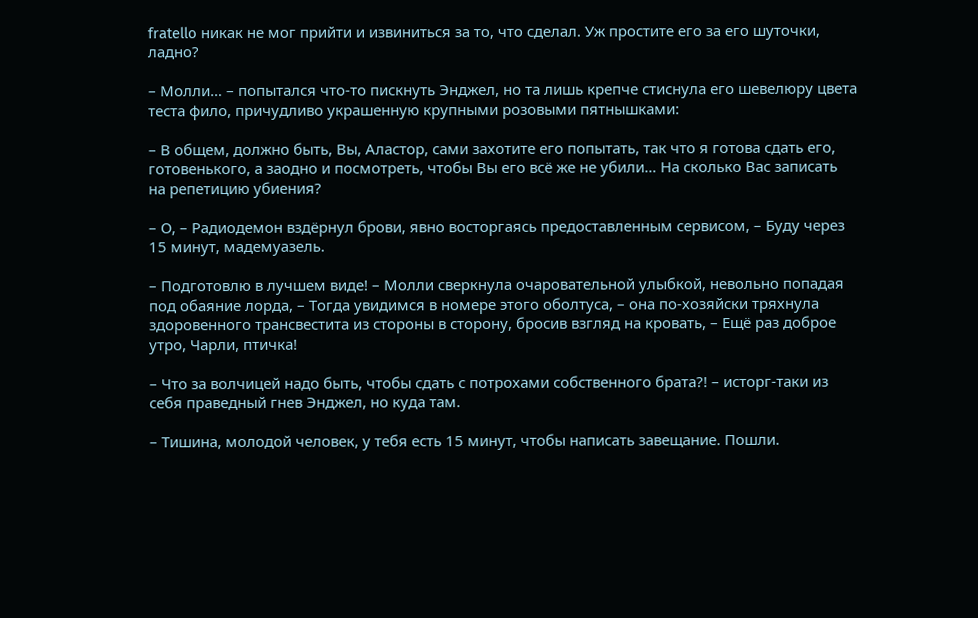fratello никак не мог прийти и извиниться за то, что сделал. Уж простите его за его шуточки, ладно?

– Молли… – попытался что-то пискнуть Энджел, но та лишь крепче стиснула его шевелюру цвета теста фило, причудливо украшенную крупными розовыми пятнышками:

– В общем, должно быть, Вы, Аластор, сами захотите его попытать, так что я готова сдать его, готовенького, а заодно и посмотреть, чтобы Вы его всё же не убили… На сколько Вас записать на репетицию убиения?

– О, – Радиодемон вздёрнул брови, явно восторгаясь предоставленным сервисом, – Буду через 15 минут, мадемуазель.

– Подготовлю в лучшем виде! – Молли сверкнула очаровательной улыбкой, невольно попадая под обаяние лорда, – Тогда увидимся в номере этого оболтуса, – она по-хозяйски тряхнула здоровенного трансвестита из стороны в сторону, бросив взгляд на кровать, – Ещё раз доброе утро, Чарли, птичка!

– Что за волчицей надо быть, чтобы сдать с потрохами собственного брата?! – исторг-таки из себя праведный гнев Энджел, но куда там.

– Тишина, молодой человек, у тебя есть 15 минут, чтобы написать завещание. Пошли.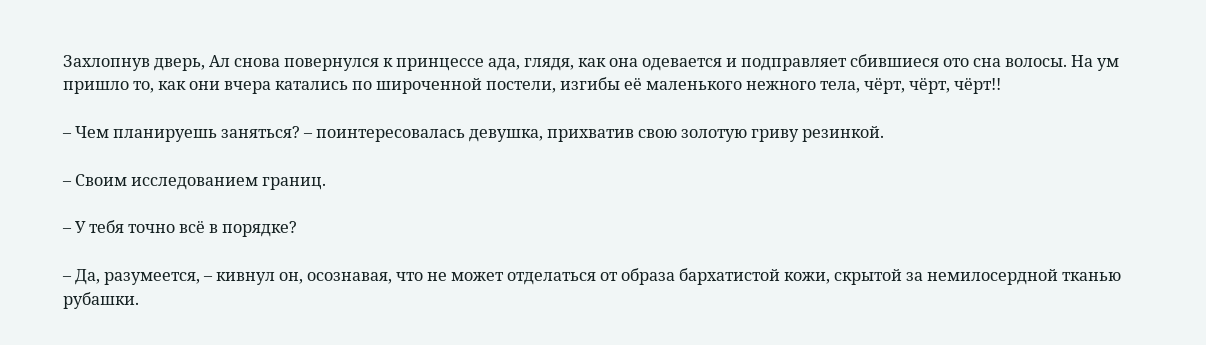Захлопнув дверь, Ал снова повернулся к принцессе ада, глядя, как она одевается и подправляет сбившиеся ото сна волосы. На ум пришло то, как они вчера катались по широченной постели, изгибы её маленького нежного тела, чёрт, чёрт, чёрт!!

– Чем планируешь заняться? – поинтересовалась девушка, прихватив свою золотую гриву резинкой.

– Своим исследованием границ.

– У тебя точно всё в порядке?

– Да, разумеется, – кивнул он, осознавая, что не может отделаться от образа бархатистой кожи, скрытой за немилосердной тканью рубашки.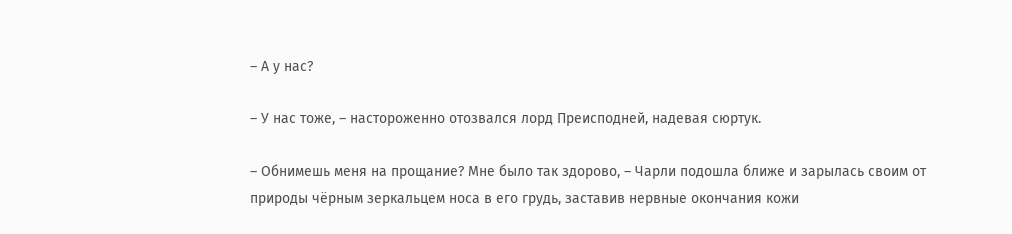– А у нас?

– У нас тоже, – настороженно отозвался лорд Преисподней, надевая сюртук.

– Обнимешь меня на прощание? Мне было так здорово, – Чарли подошла ближе и зарылась своим от природы чёрным зеркальцем носа в его грудь, заставив нервные окончания кожи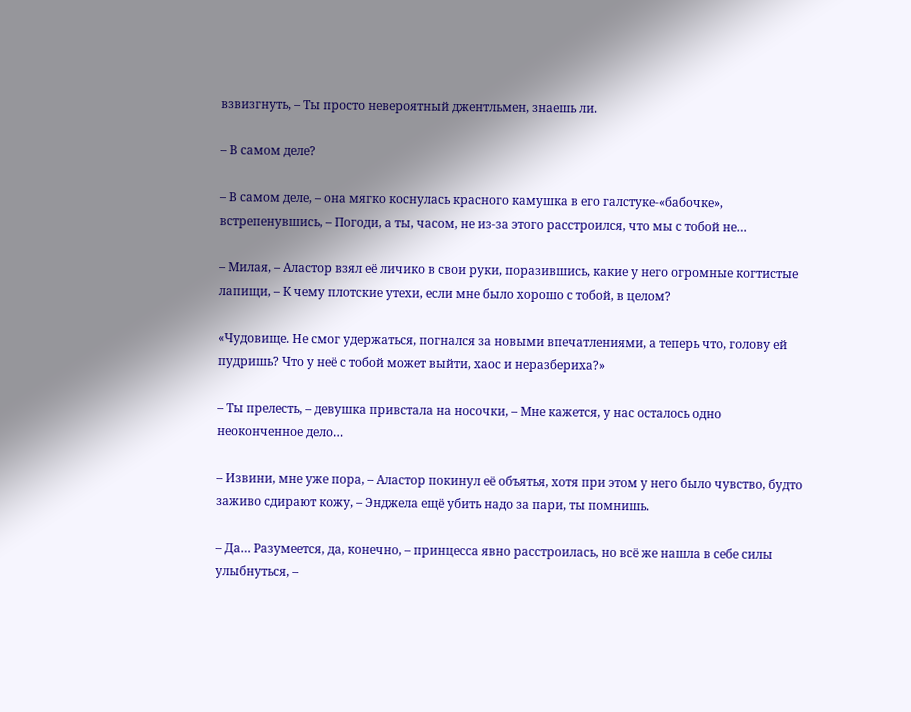взвизгнуть, – Ты просто невероятный джентльмен, знаешь ли.

– В самом деле?

– В самом деле, – она мягко коснулась красного камушка в его галстуке-«бабочке», встрепенувшись, – Погоди, а ты, часом, не из-за этого расстроился, что мы с тобой не…

– Милая, – Аластор взял её личико в свои руки, поразившись, какие у него огромные когтистые лапищи, – К чему плотские утехи, если мне было хорошо с тобой, в целом?

«Чудовище. Не смог удержаться, погнался за новыми впечатлениями, а теперь что, голову ей пудришь? Что у неё с тобой может выйти, хаос и неразбериха?»

– Ты прелесть, – девушка привстала на носочки, – Мне кажется, у нас осталось одно неоконченное дело…

– Извини, мне уже пора, – Аластор покинул её объятья, хотя при этом у него было чувство, будто заживо сдирают кожу, – Энджела ещё убить надо за пари, ты помнишь.

– Да… Разумеется, да, конечно, – принцесса явно расстроилась, но всё же нашла в себе силы улыбнуться, –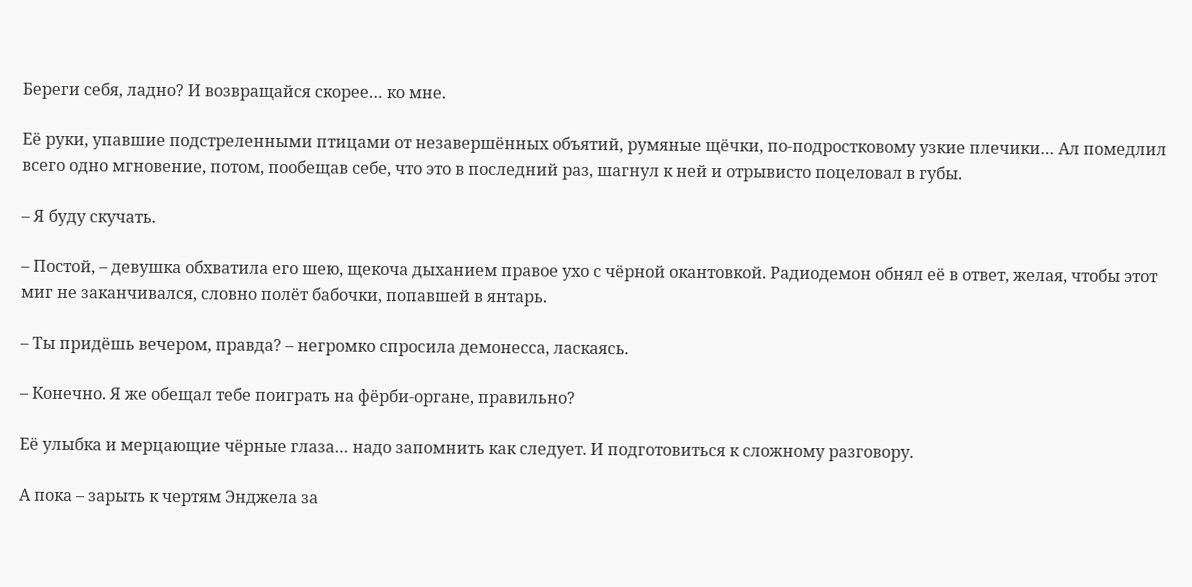Береги себя, ладно? И возвращайся скорее… ко мне.

Её руки, упавшие подстреленными птицами от незавершённых объятий, румяные щёчки, по-подростковому узкие плечики… Ал помедлил всего одно мгновение, потом, пообещав себе, что это в последний раз, шагнул к ней и отрывисто поцеловал в губы.

– Я буду скучать.

– Постой, – девушка обхватила его шею, щекоча дыханием правое ухо с чёрной окантовкой. Радиодемон обнял её в ответ, желая, чтобы этот миг не заканчивался, словно полёт бабочки, попавшей в янтарь.

– Ты придёшь вечером, правда? – негромко спросила демонесса, ласкаясь.

– Конечно. Я же обещал тебе поиграть на фёрби-органе, правильно?

Её улыбка и мерцающие чёрные глаза… надо запомнить как следует. И подготовиться к сложному разговору.

А пока – зарыть к чертям Энджела за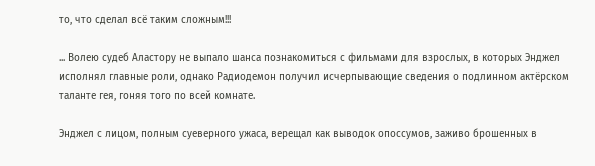то, что сделал всё таким сложным!!!

... Волею судеб Аластору не выпало шанса познакомиться с фильмами для взрослых, в которых Энджел исполнял главные роли, однако Радиодемон получил исчерпывающие сведения о подлинном актёрском таланте гея, гоняя того по всей комнате.

Энджел с лицом, полным суеверного ужаса, верещал как выводок опоссумов, заживо брошенных в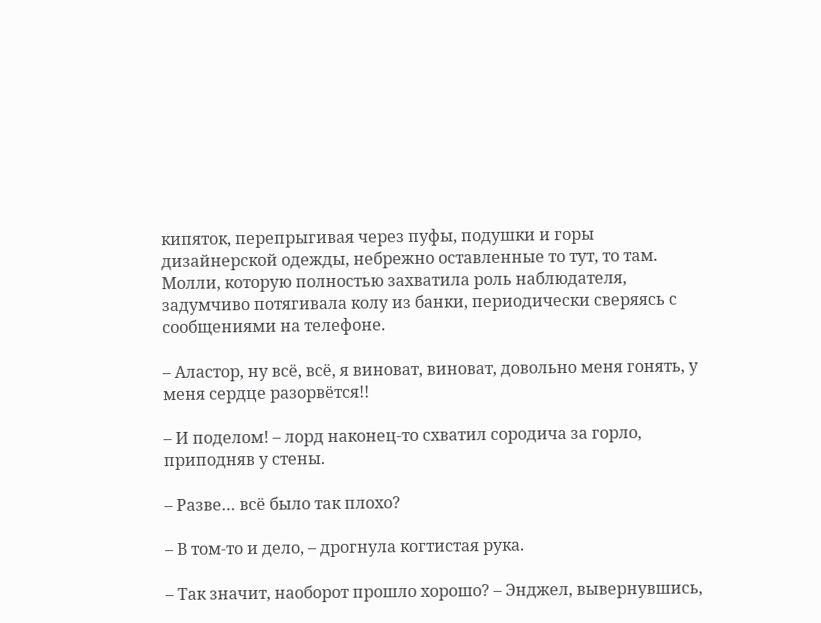кипяток, перепрыгивая через пуфы, подушки и горы дизайнерской одежды, небрежно оставленные то тут, то там. Молли, которую полностью захватила роль наблюдателя, задумчиво потягивала колу из банки, периодически сверяясь с сообщениями на телефоне.

– Аластор, ну всё, всё, я виноват, виноват, довольно меня гонять, у меня сердце разорвётся!!

– И поделом! – лорд наконец-то схватил сородича за горло, приподняв у стены.

– Разве… всё было так плохо?

– В том-то и дело, – дрогнула когтистая рука.

– Так значит, наоборот прошло хорошо? – Энджел, вывернувшись,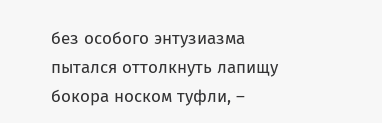без особого энтузиазма пытался оттолкнуть лапищу бокора носком туфли, –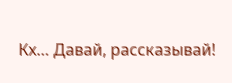Кх… Давай, рассказывай!